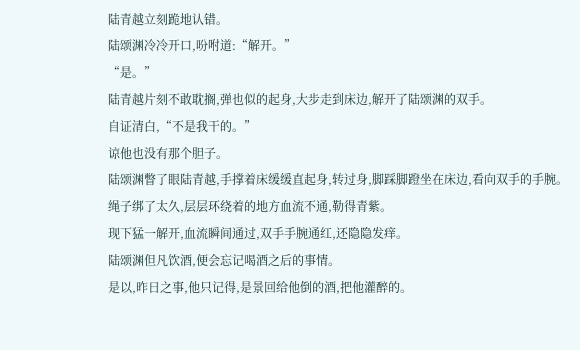陆青越立刻跪地认错。
陆颂渊冷冷开口,吩咐道:“解开。”
“是。”
陆青越片刻不敢耽搁,弹也似的起身,大步走到床边,解开了陆颂渊的双手。
自证清白,“不是我干的。”
谅他也没有那个胆子。
陆颂渊瞥了眼陆青越,手撑着床缓缓直起身,转过身,脚踩脚蹬坐在床边,看向双手的手腕。
绳子绑了太久,层层环绕着的地方血流不通,勒得青紫。
现下猛一解开,血流瞬间通过,双手手腕通红,还隐隐发痒。
陆颂渊但凡饮酒,便会忘记喝酒之后的事情。
是以,昨日之事,他只记得,是景回给他倒的酒,把他灌醉的。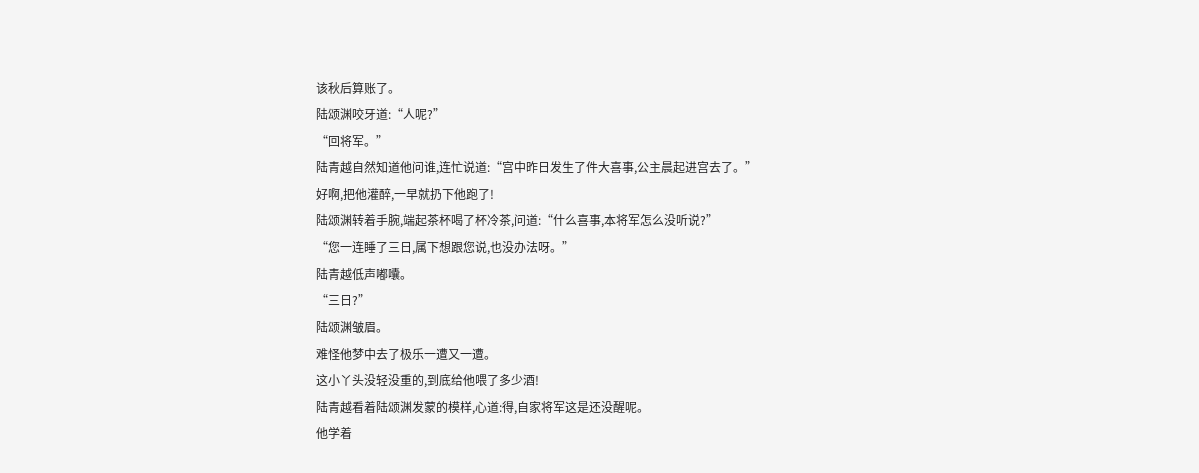该秋后算账了。
陆颂渊咬牙道:“人呢?”
“回将军。”
陆青越自然知道他问谁,连忙说道:“宫中昨日发生了件大喜事,公主晨起进宫去了。”
好啊,把他灌醉,一早就扔下他跑了!
陆颂渊转着手腕,端起茶杯喝了杯冷茶,问道:“什么喜事,本将军怎么没听说?”
“您一连睡了三日,属下想跟您说,也没办法呀。”
陆青越低声嘟囔。
“三日?”
陆颂渊皱眉。
难怪他梦中去了极乐一遭又一遭。
这小丫头没轻没重的,到底给他喂了多少酒!
陆青越看着陆颂渊发蒙的模样,心道:得,自家将军这是还没醒呢。
他学着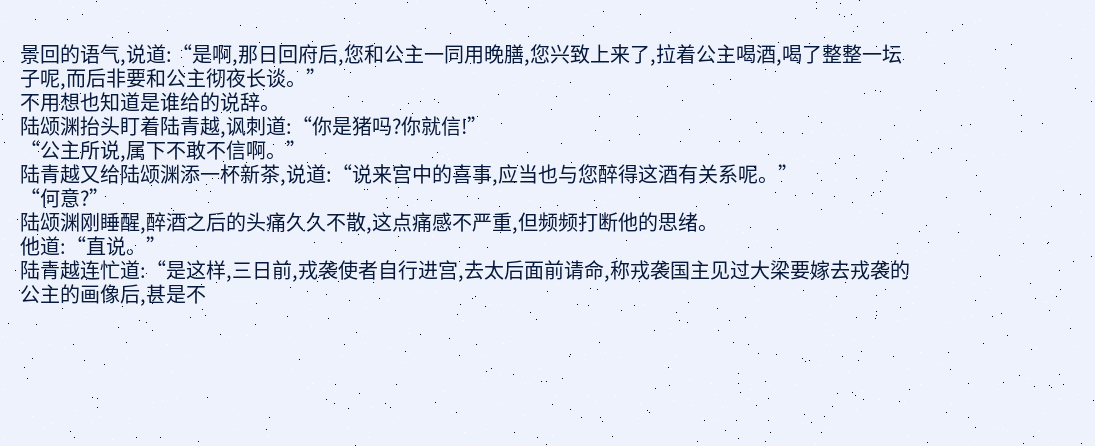景回的语气,说道:“是啊,那日回府后,您和公主一同用晚膳,您兴致上来了,拉着公主喝酒,喝了整整一坛子呢,而后非要和公主彻夜长谈。”
不用想也知道是谁给的说辞。
陆颂渊抬头盯着陆青越,讽刺道:“你是猪吗?你就信!”
“公主所说,属下不敢不信啊。”
陆青越又给陆颂渊添一杯新茶,说道:“说来宫中的喜事,应当也与您醉得这酒有关系呢。”
“何意?”
陆颂渊刚睡醒,醉酒之后的头痛久久不散,这点痛感不严重,但频频打断他的思绪。
他道:“直说。”
陆青越连忙道:“是这样,三日前,戎袭使者自行进宫,去太后面前请命,称戎袭国主见过大梁要嫁去戎袭的公主的画像后,甚是不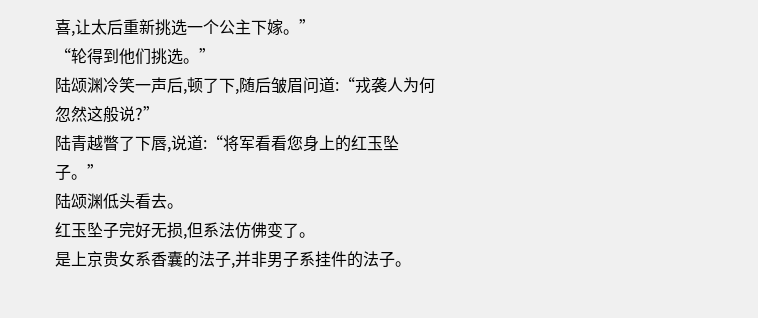喜,让太后重新挑选一个公主下嫁。”
“轮得到他们挑选。”
陆颂渊冷笑一声后,顿了下,随后皱眉问道:“戎袭人为何忽然这般说?”
陆青越瞥了下唇,说道:“将军看看您身上的红玉坠子。”
陆颂渊低头看去。
红玉坠子完好无损,但系法仿佛变了。
是上京贵女系香囊的法子,并非男子系挂件的法子。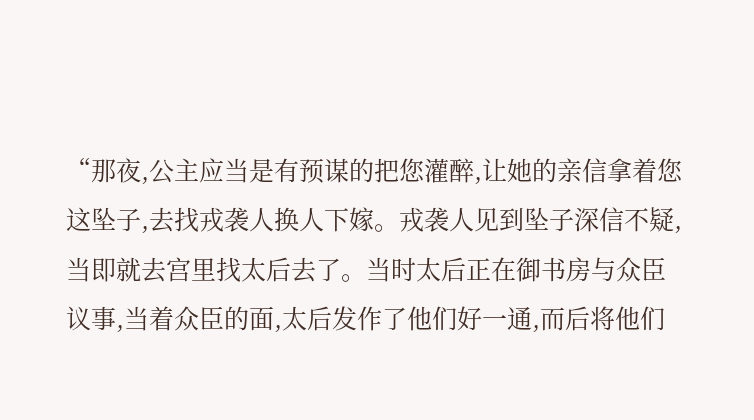“那夜,公主应当是有预谋的把您灌醉,让她的亲信拿着您这坠子,去找戎袭人换人下嫁。戎袭人见到坠子深信不疑,当即就去宫里找太后去了。当时太后正在御书房与众臣议事,当着众臣的面,太后发作了他们好一通,而后将他们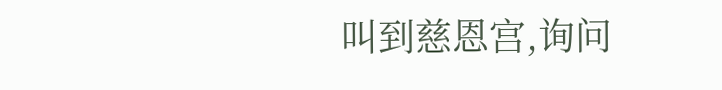叫到慈恩宫,询问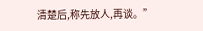清楚后,称先放人,再谈。”